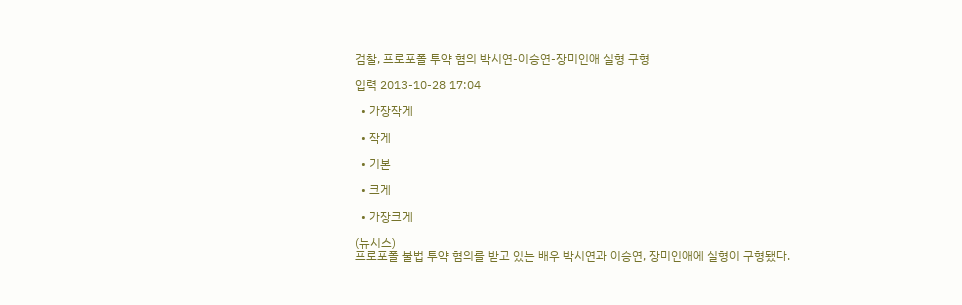검찰, 프로포폴 투약 혐의 박시연-이승연-장미인애 실형 구형

입력 2013-10-28 17:04

  • 가장작게

  • 작게

  • 기본

  • 크게

  • 가장크게

(뉴시스)
프로포폴 불법 투약 혐의를 받고 있는 배우 박시연과 이승연, 장미인애에 실형이 구형됐다.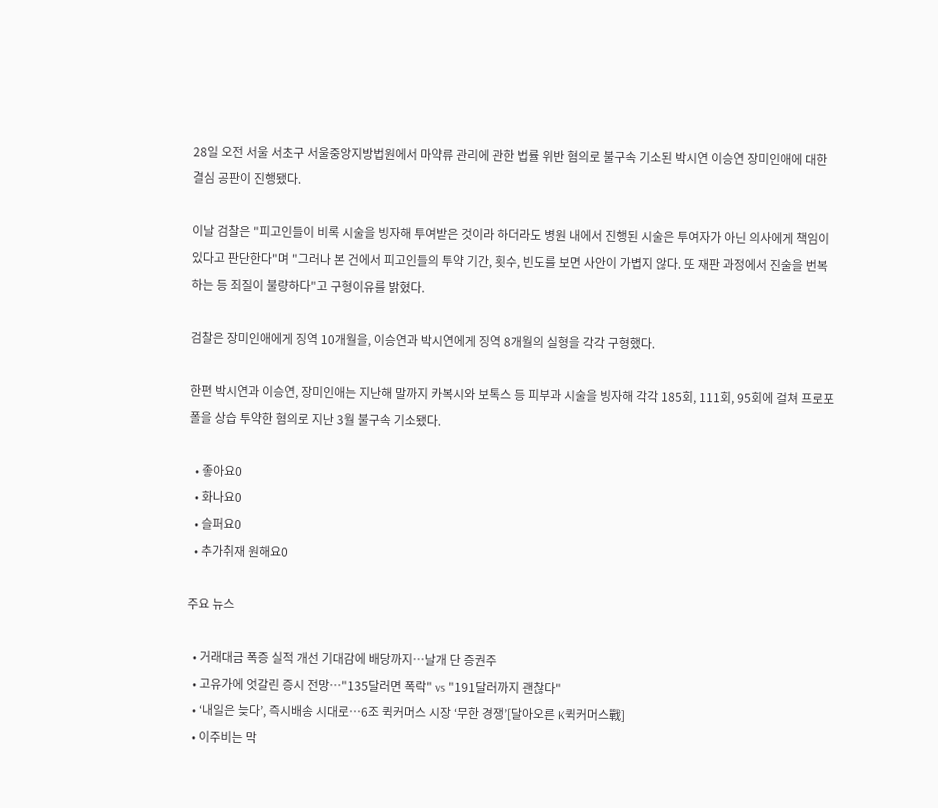28일 오전 서울 서초구 서울중앙지방법원에서 마약류 관리에 관한 법률 위반 혐의로 불구속 기소된 박시연 이승연 장미인애에 대한 결심 공판이 진행됐다.

이날 검찰은 "피고인들이 비록 시술을 빙자해 투여받은 것이라 하더라도 병원 내에서 진행된 시술은 투여자가 아닌 의사에게 책임이 있다고 판단한다"며 "그러나 본 건에서 피고인들의 투약 기간, 횟수, 빈도를 보면 사안이 가볍지 않다. 또 재판 과정에서 진술을 번복하는 등 죄질이 불량하다"고 구형이유를 밝혔다.

검찰은 장미인애에게 징역 10개월을, 이승연과 박시연에게 징역 8개월의 실형을 각각 구형했다.

한편 박시연과 이승연, 장미인애는 지난해 말까지 카복시와 보톡스 등 피부과 시술을 빙자해 각각 185회, 111회, 95회에 걸쳐 프로포폴을 상습 투약한 혐의로 지난 3월 불구속 기소됐다.

  • 좋아요0
  • 화나요0
  • 슬퍼요0
  • 추가취재 원해요0

주요 뉴스

  • 거래대금 폭증 실적 개선 기대감에 배당까지…날개 단 증권주
  • 고유가에 엇갈린 증시 전망⋯"135달러면 폭락" vs "191달러까지 괜찮다"
  • ‘내일은 늦다’, 즉시배송 시대로⋯6조 퀵커머스 시장 ‘무한 경쟁’[달아오른 K퀵커머스戰]
  • 이주비는 막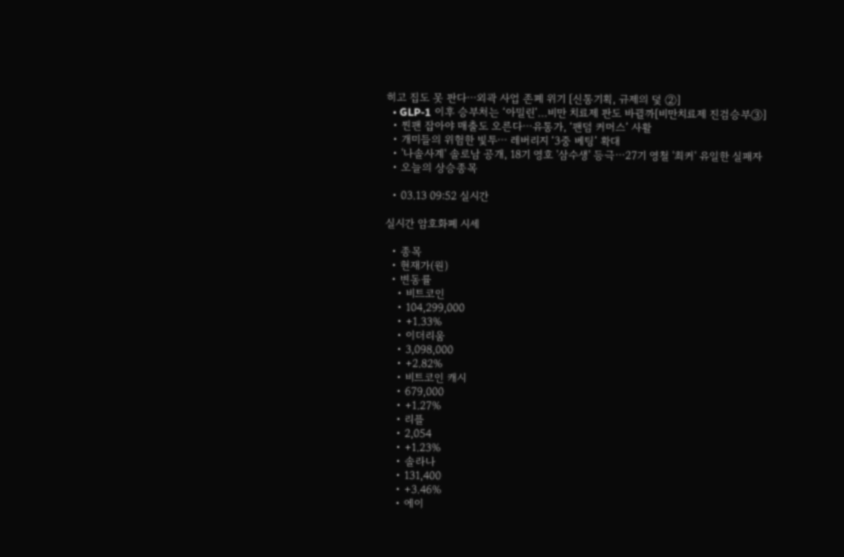히고 집도 못 판다⋯외곽 사업 존폐 위기 [신통기획, 규제의 덫 ②]
  • GLP-1 이후 승부처는 ‘아밀린’…비만 치료제 판도 바뀔까[비만치료제 진검승부③]
  • 찐팬 잡아야 매출도 오른다⋯유통가, ‘팬덤 커머스’ 사활
  • 개미들의 위험한 빛투⋯ 레버리지 ‘3중 베팅’ 확대
  • '나솔사계' 솔로남 공개, 18기 영호 '삼수생' 등극⋯27기 영철 '최커' 유일한 실패자
  • 오늘의 상승종목

  • 03.13 09:52 실시간

실시간 암호화폐 시세

  • 종목
  • 현재가(원)
  • 변동률
    • 비트코인
    • 104,299,000
    • +1.33%
    • 이더리움
    • 3,098,000
    • +2.82%
    • 비트코인 캐시
    • 679,000
    • +1.27%
    • 리플
    • 2,054
    • +1.23%
    • 솔라나
    • 131,400
    • +3.46%
    • 에이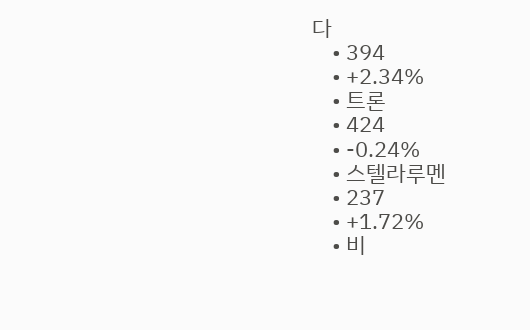다
    • 394
    • +2.34%
    • 트론
    • 424
    • -0.24%
    • 스텔라루멘
    • 237
    • +1.72%
    • 비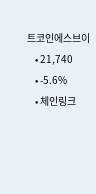트코인에스브이
    • 21,740
    • -5.6%
    • 체인링크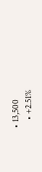• 13,500
    • +2.51%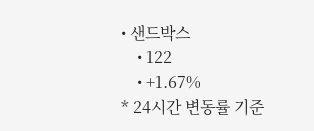• 샌드박스
    • 122
    • +1.67%
* 24시간 변동률 기준